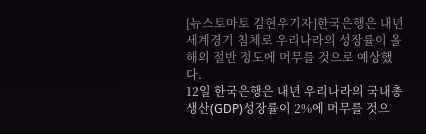[뉴스토마토 김현우기자]한국은행은 내년 세계경기 침체로 우리나라의 성장률이 올해의 절반 정도에 머무를 것으로 예상했다.
12일 한국은행은 내년 우리나라의 국내총생산(GDP)성장률이 2%에 머무를 것으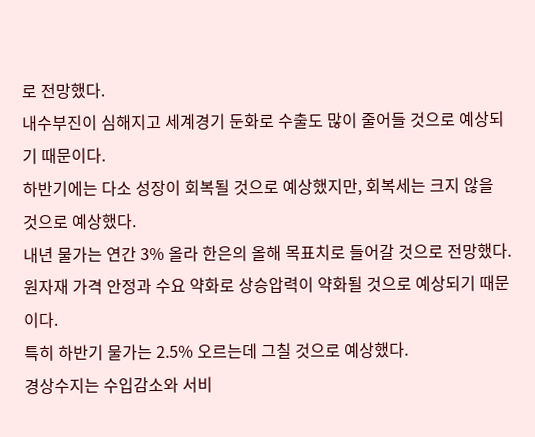로 전망했다.
내수부진이 심해지고 세계경기 둔화로 수출도 많이 줄어들 것으로 예상되기 때문이다.
하반기에는 다소 성장이 회복될 것으로 예상했지만, 회복세는 크지 않을 것으로 예상했다.
내년 물가는 연간 3% 올라 한은의 올해 목표치로 들어갈 것으로 전망했다.
원자재 가격 안정과 수요 약화로 상승압력이 약화될 것으로 예상되기 때문이다.
특히 하반기 물가는 2.5% 오르는데 그칠 것으로 예상했다.
경상수지는 수입감소와 서비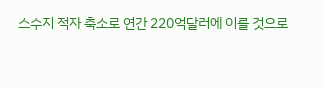스수지 적자 축소로 연간 220억달러에 이를 것으로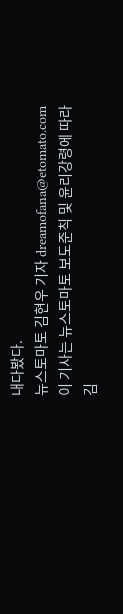내다봤다.
뉴스토마토 김현우 기자 dreamofana@etomato.com
이 기사는 뉴스토마토 보도준칙 및 윤리강령에 따라 김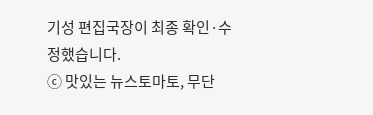기성 편집국장이 최종 확인·수정했습니다.
ⓒ 맛있는 뉴스토마토, 무단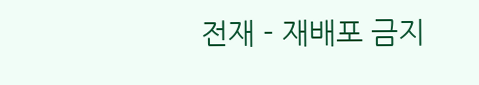전재 - 재배포 금지